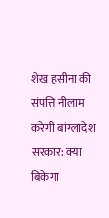शेख हसीना की संपत्ति नीलाम करेगी बांग्लादेश सरकार: क्या बिकेगा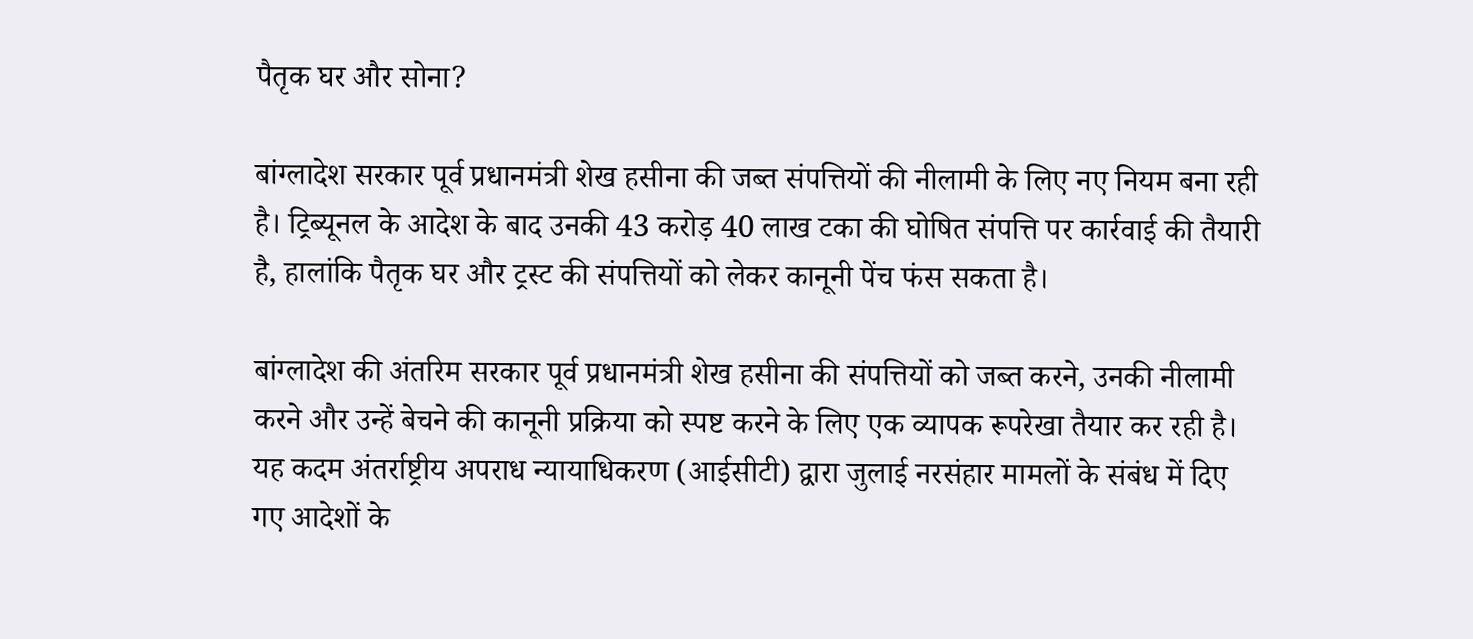पैतृक घर और सोना?

बांग्लादेश सरकार पूर्व प्रधानमंत्री शेख हसीना की जब्त संपत्तियों की नीलामी के लिए नए नियम बना रही है। ट्रिब्यूनल के आदेश के बाद उनकी 43 करोड़ 40 लाख टका की घोषित संपत्ति पर कार्रवाई की तैयारी है, हालांकि पैतृक घर और ट्रस्ट की संपत्तियों को लेकर कानूनी पेंच फंस सकता है।

बांग्लादेश की अंतरिम सरकार पूर्व प्रधानमंत्री शेख हसीना की संपत्तियों को जब्त करने, उनकी नीलामी करने और उन्हें बेचने की कानूनी प्रक्रिया को स्पष्ट करने के लिए एक व्यापक रूपरेखा तैयार कर रही है। यह कदम अंतर्राष्ट्रीय अपराध न्यायाधिकरण (आईसीटी) द्वारा जुलाई नरसंहार मामलों के संबंध में दिए गए आदेशों के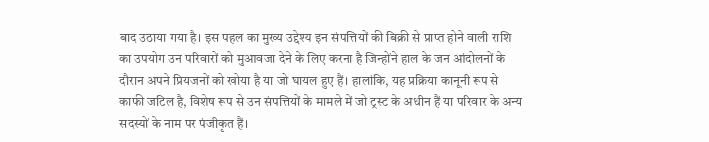बाद उठाया गया है। इस पहल का मुख्य उद्देश्य इन संपत्तियों की बिक्री से प्राप्त होने वाली राशि का उपयोग उन परिवारों को मुआवजा देने के लिए करना है जिन्होंने हाल के जन आंदोलनों के दौरान अपने प्रियजनों को खोया है या जो घायल हुए हैं। हालांकि, यह प्रक्रिया कानूनी रूप से काफी जटिल है, विशेष रूप से उन संपत्तियों के मामले में जो ट्रस्ट के अधीन हैं या परिवार के अन्य सदस्यों के नाम पर पंजीकृत हैं।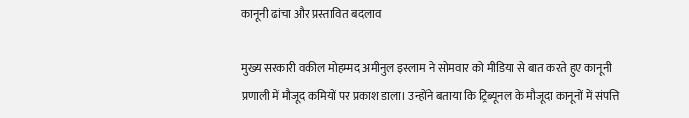कानूनी ढांचा और प्रस्तावित बदलाव

मुख्य सरकारी वकील मोहम्मद अमीनुल इस्लाम ने सोमवार को मीडिया से बात करते हुए कानूनी प्रणाली में मौजूद कमियों पर प्रकाश डाला। उन्होंने बताया कि ट्रिब्यूनल के मौजूदा कानूनों में संपत्ति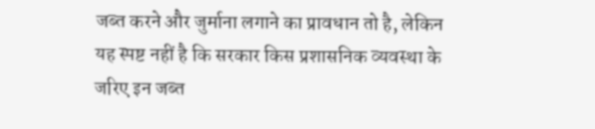जब्त करने और जुर्माना लगाने का प्रावधान तो है, लेकिन यह स्पष्ट नहीं है कि सरकार किस प्रशासनिक व्यवस्था के जरिए इन जब्त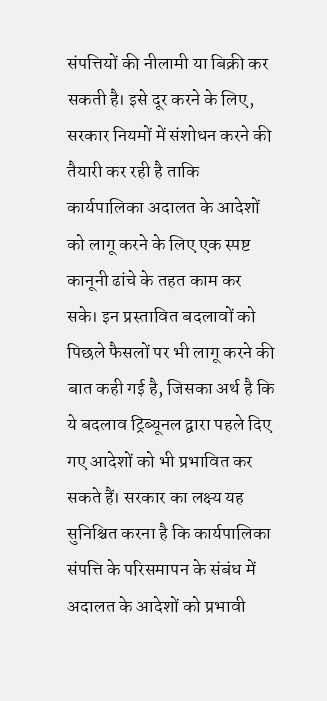संपत्तियों की नीलामी या बिक्री कर सकती है। इसे दूर करने के लिए, सरकार नियमों में संशोधन करने की तैयारी कर रही है ताकि कार्यपालिका अदालत के आदेशों को लागू करने के लिए एक स्पष्ट कानूनी ढांचे के तहत काम कर सके। इन प्रस्तावित बदलावों को पिछले फैसलों पर भी लागू करने की बात कही गई है, जिसका अर्थ है कि ये बदलाव ट्रिब्यूनल द्वारा पहले दिए गए आदेशों को भी प्रभावित कर सकते हैं। सरकार का लक्ष्य यह सुनिश्चित करना है कि कार्यपालिका संपत्ति के परिसमापन के संबंध में अदालत के आदेशों को प्रभावी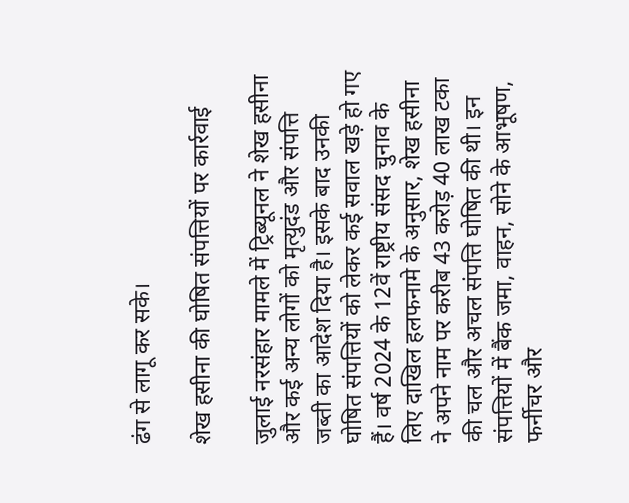ढंग से लागू कर सके।

शेख हसीना की घोषित संपत्तियों पर कार्रवाई

जुलाई नरसंहार मामले में ट्रिब्यूनल ने शेख हसीना और कई अन्य लोगों को मृत्युदंड और संपत्ति जब्ती का आदेश दिया है। इसके बाद उनकी घोषित संपत्तियों को लेकर कई सवाल खड़े हो गए हैं। वर्ष 2024 के 12वें राष्ट्रीय संसद चुनाव के लिए दाखिल हलफनामे के अनुसार, शेख हसीना ने अपने नाम पर करीब 43 करोड़ 40 लाख टका की चल और अचल संपत्ति घोषित की थी। इन संपत्तियों में बैंक जमा, वाहन, सोने के आभूषण, फर्नीचर और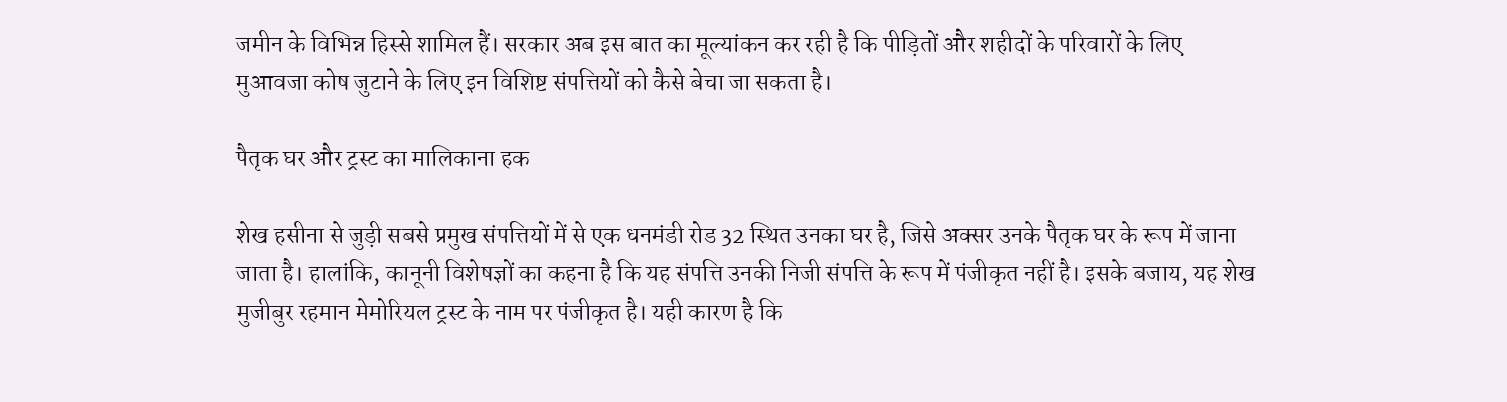जमीन के विभिन्न हिस्से शामिल हैं। सरकार अब इस बात का मूल्यांकन कर रही है कि पीड़ितों और शहीदों के परिवारों के लिए मुआवजा कोष जुटाने के लिए इन विशिष्ट संपत्तियों को कैसे बेचा जा सकता है।

पैतृक घर और ट्रस्ट का मालिकाना हक

शेख हसीना से जुड़ी सबसे प्रमुख संपत्तियों में से एक धनमंडी रोड 32 स्थित उनका घर है, जिसे अक्सर उनके पैतृक घर के रूप में जाना जाता है। हालांकि, कानूनी विशेषज्ञों का कहना है कि यह संपत्ति उनकी निजी संपत्ति के रूप में पंजीकृत नहीं है। इसके बजाय, यह शेख मुजीबुर रहमान मेमोरियल ट्रस्ट के नाम पर पंजीकृत है। यही कारण है कि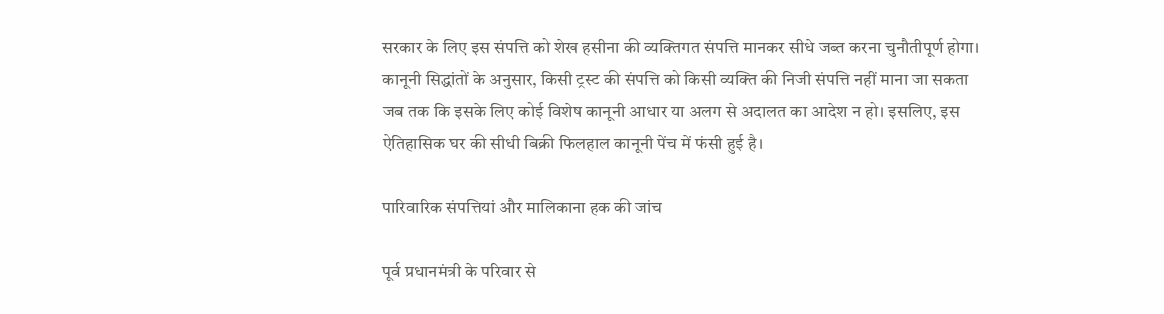सरकार के लिए इस संपत्ति को शेख हसीना की व्यक्तिगत संपत्ति मानकर सीधे जब्त करना चुनौतीपूर्ण होगा। कानूनी सिद्धांतों के अनुसार, किसी ट्रस्ट की संपत्ति को किसी व्यक्ति की निजी संपत्ति नहीं माना जा सकता जब तक कि इसके लिए कोई विशेष कानूनी आधार या अलग से अदालत का आदेश न हो। इसलिए, इस ऐतिहासिक घर की सीधी बिक्री फिलहाल कानूनी पेंच में फंसी हुई है।

पारिवारिक संपत्तियां और मालिकाना हक की जांच

पूर्व प्रधानमंत्री के परिवार से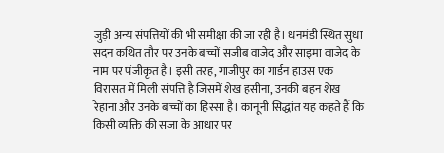जुड़ी अन्य संपत्तियों की भी समीक्षा की जा रही है। धनमंडी स्थित सुधा सदन कथित तौर पर उनके बच्चों सजीब वाजेद और साइमा वाजेद के नाम पर पंजीकृत है। इसी तरह, गाजीपुर का गार्डन हाउस एक विरासत में मिली संपत्ति है जिसमें शेख हसीना, उनकी बहन शेख रेहाना और उनके बच्चों का हिस्सा है। कानूनी सिद्धांत यह कहते हैं कि किसी व्यक्ति की सजा के आधार पर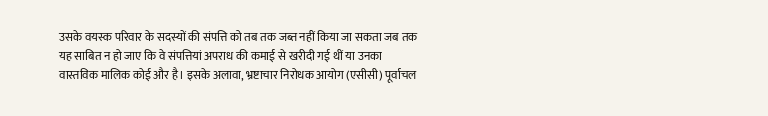उसके वयस्क परिवार के सदस्यों की संपत्ति को तब तक जब्त नहीं किया जा सकता जब तक यह साबित न हो जाए कि वे संपत्तियां अपराध की कमाई से खरीदी गई थीं या उनका वास्तविक मालिक कोई और है। इसके अलावा, भ्रष्टाचार निरोधक आयोग (एसीसी) पूर्वाचल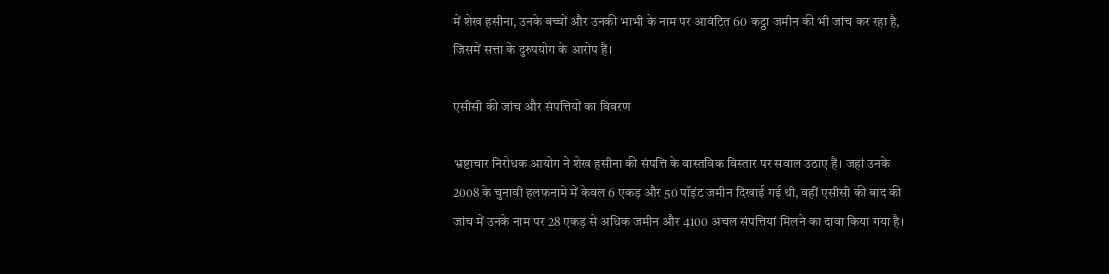में शेख हसीना, उनके बच्चों और उनकी भाभी के नाम पर आवंटित 60 कट्ठा जमीन की भी जांच कर रहा है, जिसमें सत्ता के दुरुपयोग के आरोप हैं।

एसीसी की जांच और संपत्तियों का विवरण

भ्रष्टाचार निरोधक आयोग ने शेख हसीना की संपत्ति के वास्तविक विस्तार पर सवाल उठाए हैं। जहां उनके 2008 के चुनावी हलफनामे में केवल 6 एकड़ और 50 पॉइंट जमीन दिखाई गई थी, वहीं एसीसी की बाद की जांच में उनके नाम पर 28 एकड़ से अधिक जमीन और 4100 अचल संपत्तियां मिलने का दावा किया गया है।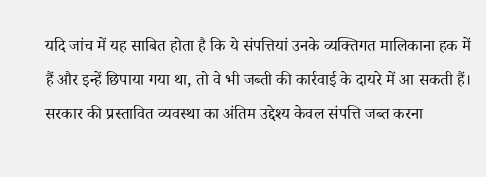यदि जांच में यह साबित होता है कि ये संपत्तियां उनके व्यक्तिगत मालिकाना हक में हैं और इन्हें छिपाया गया था, तो वे भी जब्ती की कार्रवाई के दायरे में आ सकती हैं। सरकार की प्रस्तावित व्यवस्था का अंतिम उद्देश्य केवल संपत्ति जब्त करना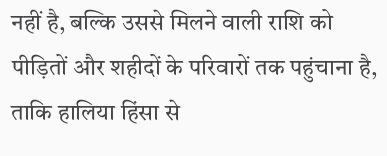नहीं है, बल्कि उससे मिलने वाली राशि को पीड़ितों और शहीदों के परिवारों तक पहुंचाना है, ताकि हालिया हिंसा से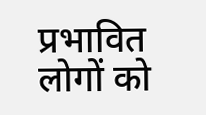प्रभावित लोगों को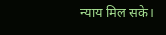न्याय मिल सके।